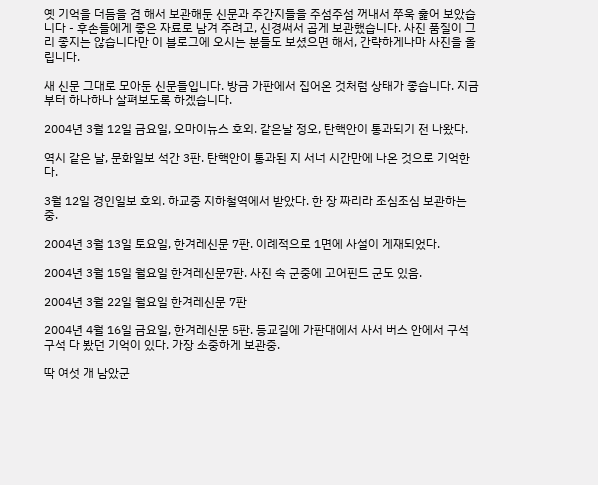옛 기억을 더듬을 겸 해서 보관해둔 신문과 주간지들을 주섬주섬 꺼내서 쭈욱 훑어 보았습니다 - 후손들에게 좋은 자료로 남겨 주려고, 신경써서 곱게 보관했습니다. 사진 품질이 그리 좋지는 않습니다만 이 블로그에 오시는 분들도 보셨으면 해서, 간략하게나마 사진을 올립니다.

새 신문 그대로 모아둔 신문들입니다. 방금 가판에서 집어온 것처럼 상태가 좋습니다. 지금부터 하나하나 살펴보도록 하겠습니다.

2004년 3월 12일 금요일, 오마이뉴스 호외. 같은날 정오, 탄핵안이 통과되기 전 나왔다.

역시 같은 날, 문화일보 석간 3판. 탄핵안이 통과된 지 서너 시간만에 나온 것으로 기억한다.

3월 12일 경인일보 호외. 하교중 지하철역에서 받았다. 한 장 짜리라 조심조심 보관하는 중.

2004년 3월 13일 토요일, 한겨레신문 7판. 이례적으로 1면에 사설이 게재되었다.

2004년 3월 15일 월요일 한겨레신문7판. 사진 속 군중에 고어핀드 군도 있음.

2004년 3월 22일 월요일 한겨레신문 7판

2004년 4월 16일 금요일, 한겨레신문 5판. 등교길에 가판대에서 사서 버스 안에서 구석구석 다 봤던 기억이 있다. 가장 소중하게 보관중.

딱 여섯 개 남았군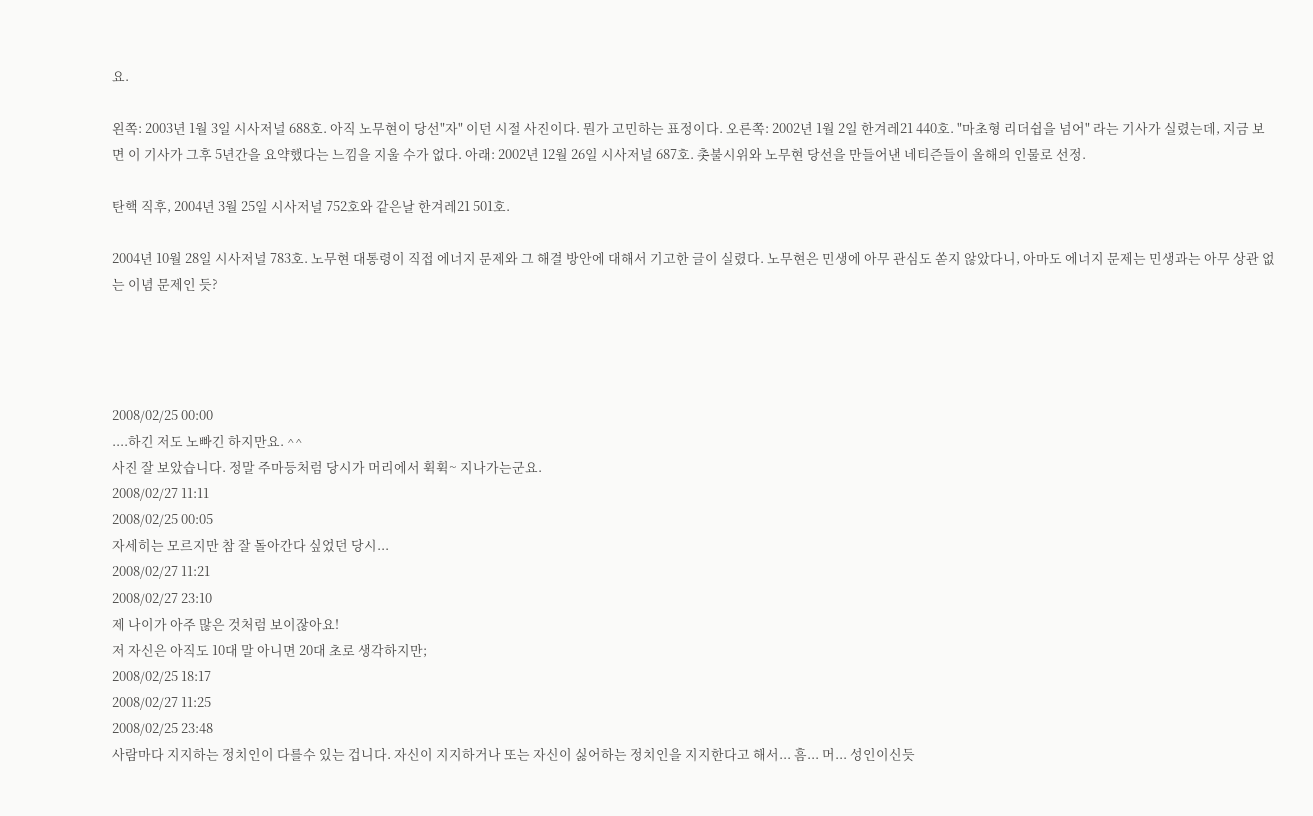요.

왼쪽: 2003년 1월 3일 시사저널 688호. 아직 노무현이 당선"자" 이던 시절 사진이다. 뭔가 고민하는 표정이다. 오른쪽: 2002년 1월 2일 한겨레21 440호. "마초형 리더쉽을 넘어" 라는 기사가 실렸는데, 지금 보면 이 기사가 그후 5년간을 요약했다는 느낌을 지울 수가 없다. 아래: 2002년 12월 26일 시사저널 687호. 촛불시위와 노무현 당선을 만들어낸 네티즌들이 올해의 인물로 선정.

탄핵 직후, 2004년 3월 25일 시사저널 752호와 같은날 한겨레21 501호.

2004년 10월 28일 시사저널 783호. 노무현 대통령이 직접 에너지 문제와 그 해결 방안에 대해서 기고한 글이 실렸다. 노무현은 민생에 아무 관심도 쏟지 않았다니, 아마도 에너지 문제는 민생과는 아무 상관 없는 이념 문제인 듯?




2008/02/25 00:00
....하긴 저도 노빠긴 하지만요. ^^
사진 잘 보았습니다. 정말 주마등처럼 당시가 머리에서 휙휙~ 지나가는군요.
2008/02/27 11:11
2008/02/25 00:05
자세히는 모르지만 참 잘 돌아간다 싶었던 당시...
2008/02/27 11:21
2008/02/27 23:10
제 나이가 아주 많은 것처럼 보이잖아요!
저 자신은 아직도 10대 말 아니면 20대 초로 생각하지만;
2008/02/25 18:17
2008/02/27 11:25
2008/02/25 23:48
사람마다 지지하는 정치인이 다를수 있는 겁니다. 자신이 지지하거나 또는 자신이 싫어하는 정치인을 지지한다고 해서... 흠... 머... 성인이신듯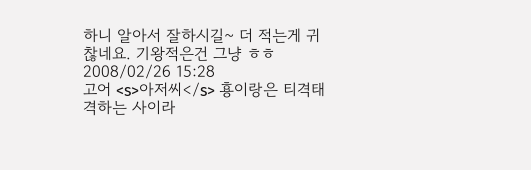하니 알아서 잘하시길~ 더 적는게 귀찮네요. 기왕적은건 그냥 ㅎㅎ
2008/02/26 15:28
고어 <s>아저씨</s> 횽이랑은 티격태격하는 사이라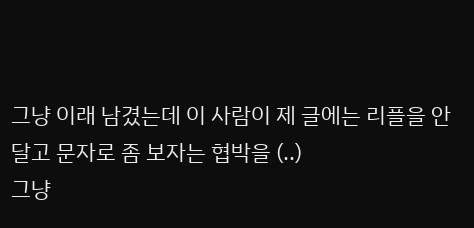그냥 이래 남겼는데 이 사람이 제 글에는 리플을 안 달고 문자로 좀 보자는 협박을 (..)
그냥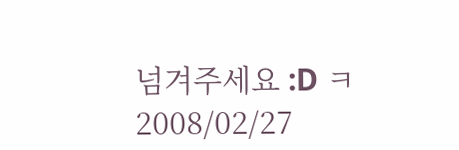넘겨주세요 :D ㅋ
2008/02/27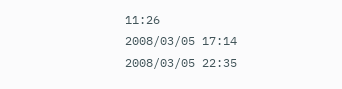11:26
2008/03/05 17:14
2008/03/05 22:35